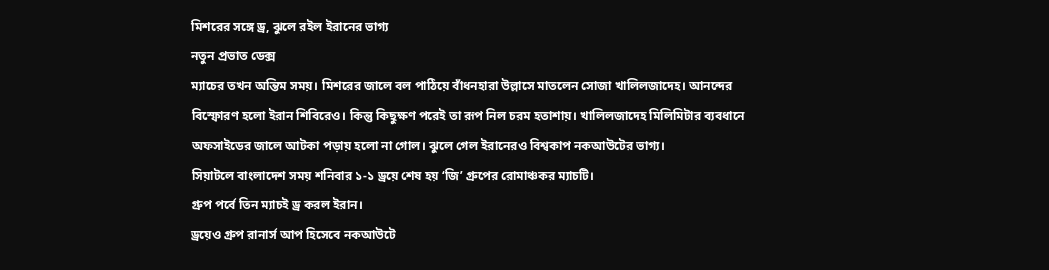মিশরের সঙ্গে ড্র, ঝুলে রইল ইরানের ভাগ্য
নতুন প্রভাত ডেক্স
ম্যাচের তখন অন্তিম সময়। মিশরের জালে বল পাঠিয়ে বাঁধনহারা উল্লাসে মাতলেন সোজা খালিলজাদেহ। আনন্দের বিস্ফোরণ হলো ইরান শিবিরেও। কিন্তু কিছুক্ষণ পরেই তা রূপ নিল চরম হতাশায়। খালিলজাদেহ মিলিমিটার ব্যবধানে অফসাইডের জালে আটকা পড়ায় হলো না গোল। ঝুলে গেল ইরানেরও বিশ্বকাপ নকআউটের ভাগ্য।
সিয়াটলে বাংলাদেশ সময় শনিবার ১-১ ড্রয়ে শেষ হয় ‘জি’ গ্রুপের রোমাঞ্চকর ম্যাচটি।
গ্রুপ পর্বে তিন ম্যাচই ড্র করল ইরান।
ড্রয়েও গ্রুপ রানার্স আপ হিসেবে নকআউটে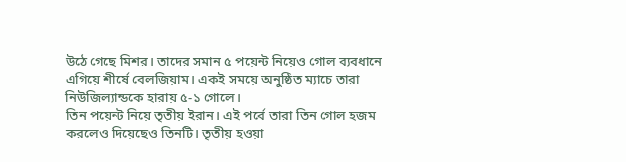উঠে গেছে মিশর। তাদের সমান ৫ পয়েন্ট নিয়েও গোল ব্যবধানে এগিয়ে শীর্ষে বেলজিয়াম। একই সময়ে অনুষ্ঠিত ম্যাচে তারা নিউজিল্যান্ডকে হারায় ৫-১ গোলে।
তিন পয়েন্ট নিয়ে তৃতীয় ইরান। এই পর্বে তারা তিন গোল হজম করলেও দিয়েছেও তিনটি। তৃতীয় হওয়া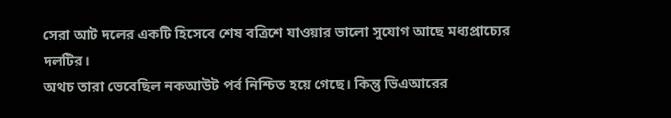সেরা আট দলের একটি হিসেবে শেষ বত্রিশে যাওয়ার ভালো সুযোগ আছে মধ্যপ্রাচ্যের দলটির।
অথচ তারা ভেবেছিল নকআউট পর্ব নিশ্চিত হয়ে গেছে। কিন্তু ভিএআরের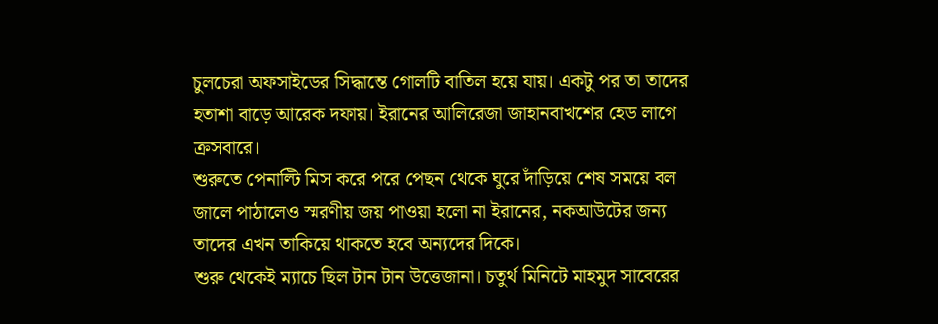চুলচেরা অফসাইডের সিদ্ধান্তে গোলটি বাতিল হয়ে যায়। একটু পর তা তাদের হতাশা বাড়ে আরেক দফায়। ইরানের আলিরেজা জাহানবাখশের হেড লাগে ক্রসবারে।
শুরুতে পেনাল্টি মিস করে পরে পেছন থেকে ঘুরে দাঁড়িয়ে শেষ সময়ে বল জালে পাঠালেও স্মরণীয় জয় পাওয়া হলো না ইরানের, নকআউটের জন্য তাদের এখন তাকিয়ে থাকতে হবে অন্যদের দিকে।
শুরু থেকেই ম্যাচে ছিল টান টান উত্তেজানা। চতুর্থ মিনিটে মাহমুদ সাবেরের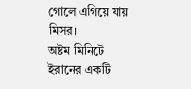গোলে এগিয়ে যায় মিসর।
অষ্টম মিনিটে ইরানের একটি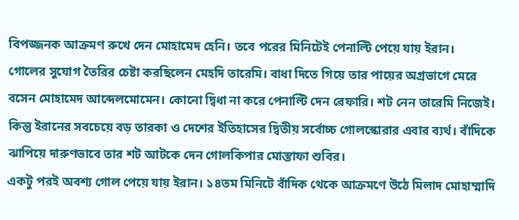বিপজ্জনক আক্রমণ রুখে দেন মোহামেদ হেনি। তবে পরের মিনিটেই পেনাল্টি পেয়ে যায় ইরান।
গোলের সুযোগ তৈরির চেষ্টা করছিলেন মেহদি তারেমি। বাধা দিতে গিয়ে তার পায়ের অগ্রভাগে মেরে বসেন মোহামেদ আব্দেলমোমেন। কোনো দ্বিধা না করে পেনাল্টি দেন রেফারি। শট নেন তারেমি নিজেই। কিন্তু ইরানের সবচেয়ে বড় তারকা ও দেশের ইতিহাসের দ্বিতীয় সর্বোচ্চ গোলস্কোরার এবার ব্যর্থ। বাঁদিকে ঝাপিয়ে দারুণভাবে তার শট আটকে দেন গোলকিপার মোস্তাফা শুবির।
একটু পরই অবশ্য গোল পেয়ে যায় ইরান। ১৪তম মিনিটে বাঁদিক থেকে আক্রমণে উঠে মিলাদ মোহাম্মাদি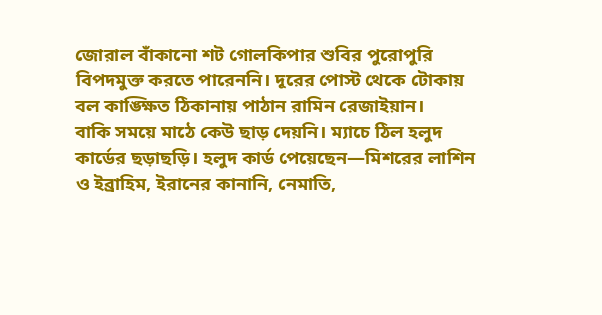জোরাল বাঁকানো শট গোলকিপার শুবির পুরোপুরি বিপদমুক্ত করতে পারেননি। দূরের পোস্ট থেকে টোকায় বল কাঙ্ক্ষিত ঠিকানায় পাঠান রামিন রেজাইয়ান।
বাকি সময়ে মাঠে কেউ ছাড় দেয়নি। ম্যাচে ঠিল হলুদ কার্ডের ছড়াছড়ি। হলুদ কার্ড পেয়েছেন—মিশরের লাশিন ও ইব্রাহিম, ইরানের কানানি, নেমাতি,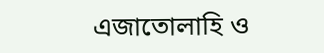এজাতোলাহি ও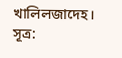খালিলজাদেহ।
সূত্র: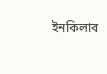ইনকিলাব